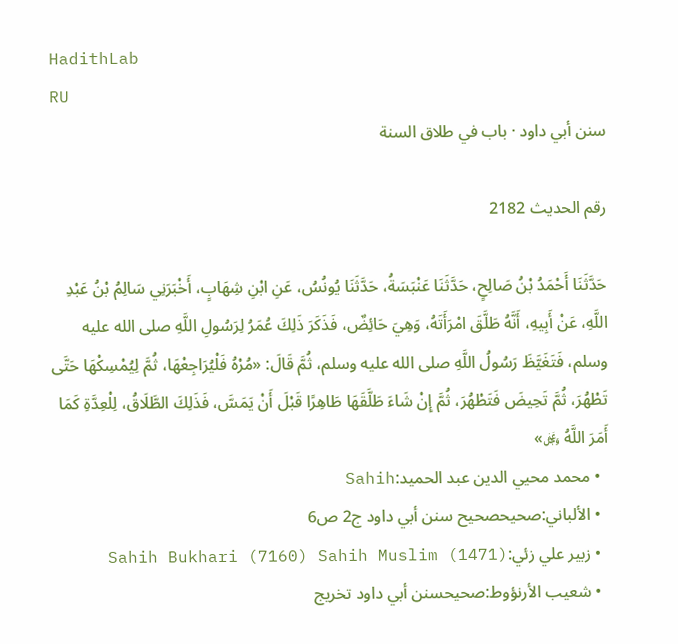HadithLab
RU
سنن أبي داود · باب في طلاق السنة

رقم الحديث 2182

حَدَّثَنَا أَحْمَدُ بْنُ صَالِحٍ، حَدَّثَنَا عَنْبَسَةُ، حَدَّثَنَا يُونُسُ، عَنِ ابْنِ شِهَابٍ، أَخْبَرَنِي سَالِمُ بْنُ عَبْدِ اللَّهِ، عَنْ أَبِيهِ، أَنَّهُ طَلَّقَ امْرَأَتَهُ، وَهِيَ حَائِضٌ، فَذَكَرَ ذَلِكَ عُمَرُ لِرَسُولِ اللَّهِ صلى الله عليه وسلم، فَتَغَيَّظَ رَسُولُ اللَّهِ صلى الله عليه وسلم، ثُمَّ قَالَ: «مُرْهُ فَلْيُرَاجِعْهَا، ثُمَّ لِيُمْسِكْهَا حَتَّى تَطْهُرَ، ثُمَّ تَحِيضَ فَتَطْهُرَ، ثُمَّ إِنْ شَاءَ طَلَّقَهَا طَاهِرًا قَبْلَ أَنْ يَمَسَّ، فَذَلِكَ الطَّلَاقُ، لِلْعِدَّةِ كَمَا أَمَرَ اللَّهُ ﷿»
  • محمد محيي الدين عبد الحميد:Sahih
  • الألباني:صحيحصحيح سنن أبي داود ج2 ص6
  • زبير علي زئي:Sahih Bukhari (7160) Sahih Muslim (1471)
  • شعيب الأرنؤوط:صحيحسنن أبي داود تخريج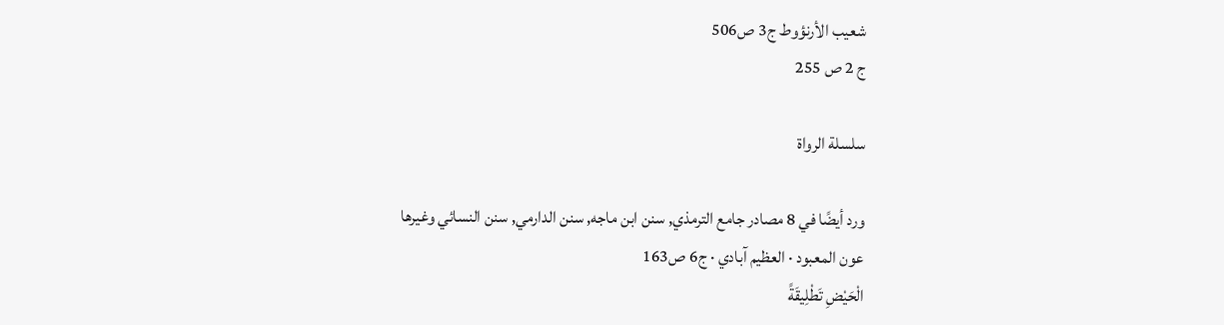شعيب الأرنؤوط ج3 ص506
ج 2 ص 255

سلسلة الرواة

ورد أيضًا في 8 مصادر جامع الترمذي, سنن ابن ماجه, سنن الدارمي, سنن النسائي وغيرها
عون المعبود · العظيم آبادي · ج6 ص163
الْحَيْضِ تَطْلِيقَةً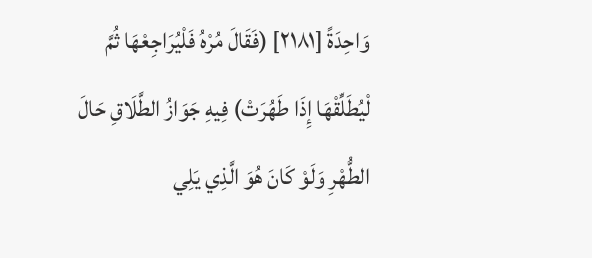وَاحِدَةً [٢١٨١] (فَقَالَ مُرْهُ فَلْيُرَاجِعْهَا ثُمَّ لْيُطَلِّقْهَا إِذَا طَهُرَتْ) فِيهِ جَوَازُ الطَّلَاقِ حَالَ الطُّهْرِ وَلَوْ كَانَ هُوَ الَّذِي يَلِي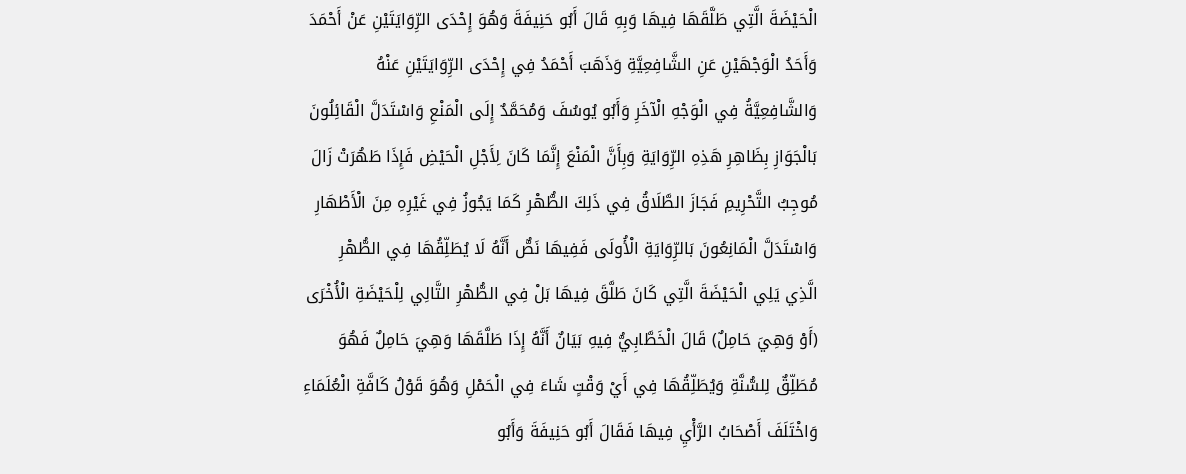الْحَيْضَةَ الَّتِي طَلَّقَهَا فِيهَا وَبِهِ قَالَ أَبُو حَنِيفَةَ وَهُوَ إِحْدَى الرِّوَايَتَيْنِ عَنْ أَحْمَدَ وَأَحَدُ الْوَجْهَيْنِ عَنِ الشَّافِعِيَّةِ وَذَهَبَ أَحْمَدُ فِي إِحْدَى الرِّوَايَتَيْنِ عَنْهُ وَالشَّافِعِيَّةُ فِي الْوَجْهِ الْآخَرِ وَأَبُو يُوسُفَ وَمُحَمَّدٌ إِلَى الْمَنْعِ وَاسْتَدَلَّ الْقَائِلُونَ بَالْجَوَازِ بِظَاهِرِ هَذِهِ الرِّوَايَةِ وَبِأَنَّ الْمَنْعَ إِنَّمَا كَانَ لِأَجْلِ الْحَيْضِ فَإِذَا طَهُرَتْ زَالَ مُوجِبُ التَّحْرِيمِ فَجَازَ الطَّلَاقُ فِي ذَلِكَ الطُّهْرِ كَمَا يَجُوزُ فِي غَيْرِهِ مِنَ الْأَطْهَارِ وَاسْتَدَلَّ الْمَانِعُونَ بَالرِّوَايَةِ الْأُولَى فَفِيهَا نَصٌّ أَنَّهُ لَا يُطَلِّقُهَا فِي الطُّهْرِ الَّذِي يَلِي الْحَيْضَةَ الَّتِي كَانَ طَلَّقَ فِيهَا بَلْ فِي الطُّهْرِ التَّالِي لِلْحَيْضَةِ الْأُخْرَى (أَوْ وَهِيَ حَامِلٌ) قَالَ الْخَطَّابِيُّ فِيهِ بَيَانٌ أَنَّهُ إِذَا طَلَّقَهَا وَهِيَ حَامِلٌ فَهُوَ مُطَلِّقٌ لِلسُّنَّةِ وَيُطَلِّقُهَا فِي أَيْ وَقْتٍ شَاءَ فِي الْحَمْلِ وَهُوَ قَوْلُ كَافَّةِ الْعُلَمَاءِ وَاخْتَلَفَ أَصْحَابُ الرَّأْيِ فِيهَا فَقَالَ أَبُو حَنِيفَةَ وَأَبُو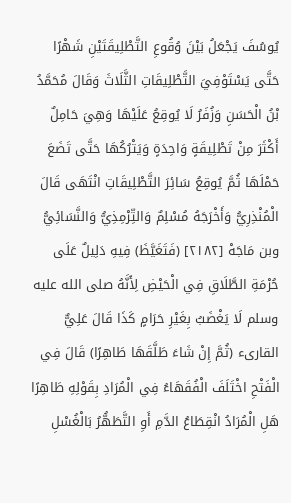يُوسُفَ يَجْعَلُ بَيْنَ وُقُوعِ التَّطْلِيقَتَيْنِ شَهْرًا حَتَّى يَسْتَوْفِيَ التَّطْلِيقَاتِ الثَّلَاثَ وَقَالَ مُحَمَّدُ بْنُ الْحَسَنِ وَزُفَرُ لَا يُوقِعُ عَلَيْهَا وَهِيَ حَامِلٌ أَكْثَرَ مِنْ تَطْلِيقَةٍ وَاحِدَةٍ وَيَتْرُكُهَا حَتَّى تَضَعَ حَمْلَهَا ثُمَّ يُوقِعُ سَائِرَ التَّطْلِيقَاتِ انْتَهَى قَالَ الْمُنْذِرِيُّ وَأَخْرَجَهُ مُسْلِمٌ وَالتِّرْمِذِيُّ وَالنَّسَائِيُّ وبن مَاجَهْ [٢١٨٢] (فَتَغَيَّظَ) فِيهِ دَلِيلٌ عَلَى حُرْمَةِ الطَّلَاقِ فِي الْحَيْضِ لِأَنَّهُ صلى الله عليه وسلم لَا يَغْضَبُ بِغَيْرِ حَرَامٍ كَذَا قَالَ عَلِيٌّ القارىء (ثُمَّ إِنْ شَاءَ طَلَّقَهَا طَاهِرًا) قَالَ فِي الْفَتْحِ اخْتَلَفَ الْفُقَهَاءُ فِي الْمُرَادِ بِقَوْلِهِ طَاهِرًا هَلِ الْمُرَادُ انْقِطَاعُ الدَّمِ أَوِ التَّطَهُّرُ بَالْغُسْلِ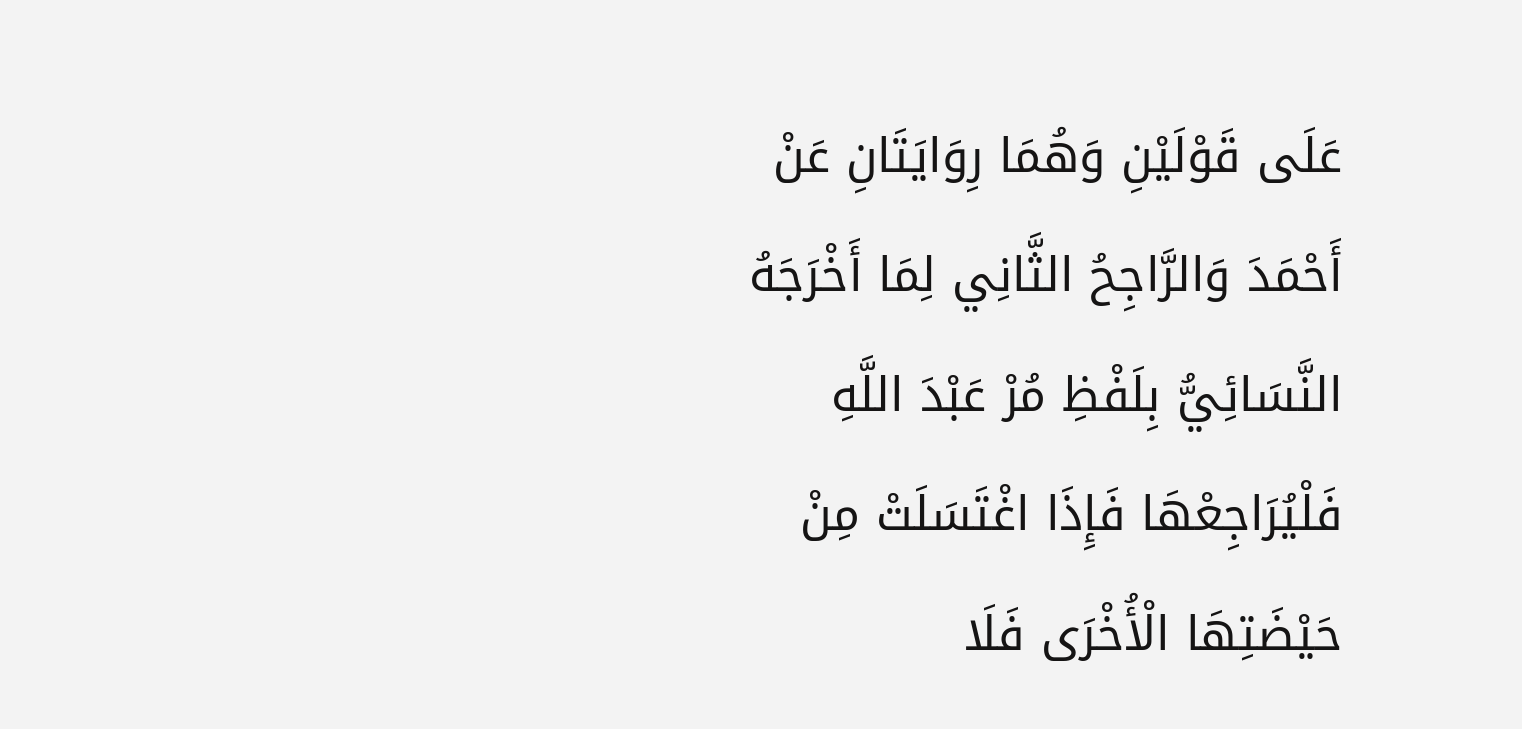عَلَى قَوْلَيْنِ وَهُمَا رِوَايَتَانِ عَنْ أَحْمَدَ وَالرَّاجِحُ الثَّانِي لِمَا أَخْرَجَهُ النَّسَائِيُّ بِلَفْظِ مُرْ عَبْدَ اللَّهِ فَلْيُرَاجِعْهَا فَإِذَا اغْتَسَلَتْ مِنْ حَيْضَتِهَا الْأُخْرَى فَلَا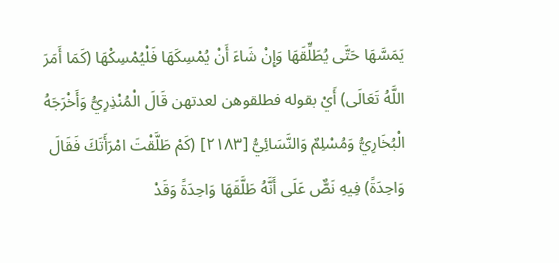يَمَسَّهَا حَتَّى يُطَلِّقَهَا وَإِنْ شَاءَ أَنْ يُمْسِكَهَا فَلْيُمْسِكْهَا (كَمَا أَمَرَ اللَّهُ تَعَالَى) أَيْ بقوله فطلقوهن لعدتهن قَالَ الْمُنْذِرِيُّ وَأَخْرَجَهُ الْبُخَارِيُّ وَمُسْلِمٌ وَالنَّسَائِيُّ [٢١٨٣] (كَمْ طَلَّقْتَ امْرَأَتَكَ فَقَالَ وَاحِدَةً) فِيهِ نَصٌّ عَلَى أَنَّهُ طَلَّقَهَا وَاحِدَةً وَقَدْ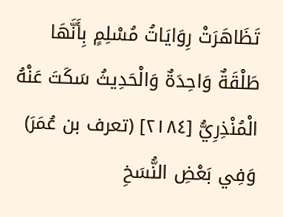تَظَاهَرَتْ رِوَايَاتُ مُسْلِمٍ بِأَنَّهَا طَلْقَةٌ وَاحِدَةٌ وَالْحَدِيثُ سَكَتَ عَنْهُ الْمُنْذِرِيُّ [٢١٨٤] (تعرف بن عُمَرَ) وَفِي بَعْضِ النُّسَخِ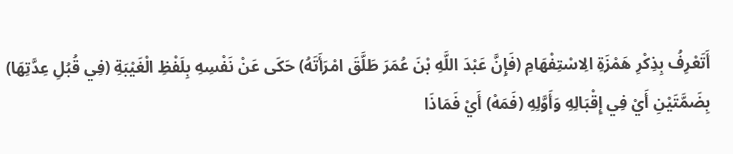أَتَعْرِفُ بِذِكْرِ هَمْزَةِ الِاسْتِفْهَامِ (فَإِنَّ عَبْدَ اللَّهِ بْنَ عُمَرَ طَلَّقَ امْرَأَتَهُ) حَكَى عَنْ نَفْسِهِ بِلَفْظِ الْغَيْبَةِ (فِي قُبُلِ عِدَّتِهَا) بِضَمَّتَيْنِ أَيْ فِي إِقْبَالِهِ وَأَوَّلِهِ (فَمَهْ) أَيْ فَمَاذَا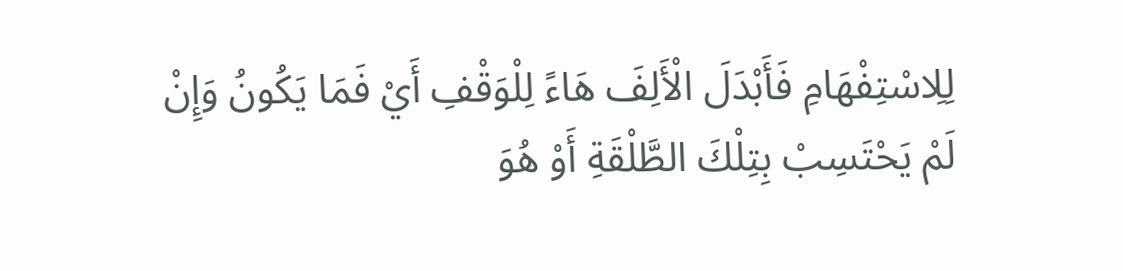لِلِاسْتِفْهَامِ فَأَبْدَلَ الْأَلِفَ هَاءً لِلْوَقْفِ أَيْ فَمَا يَكُونُ وَإِنْ لَمْ يَحْتَسِبْ بِتِلْكَ الطَّلْقَةِ أَوْ هُوَ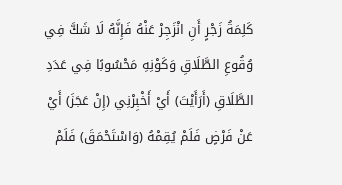كَلِمَةُ زَجْرٍ أَنِ انْزَجِرْ عَنْهُ فَإِنَّهُ لَا شَكَّ فِي وُقُوعِ الطَّلَاقِ وَكَوْنِهِ مَحْسُوبًا فِي عَدَدِ الطَّلَاقِ (أَرَأَيْتَ) أَيْ أَخْبِرْنِي (إِنْ عَجَزَ) أَيْ عَنْ فَرْضٍ فَلَمْ يُقِمْهُ (وَاسْتَحْمَقَ) فَلَمْ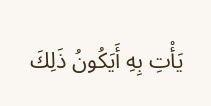يَأْتِ بِهِ أَيَكُونُ ذَلِكَ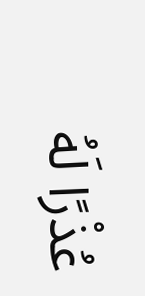عُذْرًا لَهُ